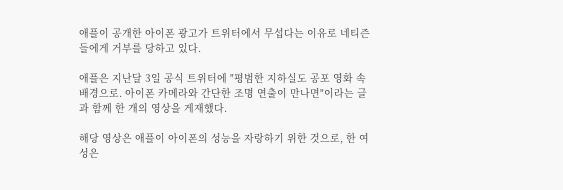애플이 공개한 아이폰 광고가 트위터에서 무섭다는 이유로 네티즌들에게 거부를 당하고 있다.

애플은 지난달 3일 공식 트위터에 "평범한 지하실도 공포 영화 속 배경으로. 아이폰 카메라와 간단한 조명 연출이 만나면"이라는 글과 함께 한 개의 영상을 게재했다.

해당 영상은 애플이 아이폰의 성능을 자랑하기 위한 것으로, 한 여성은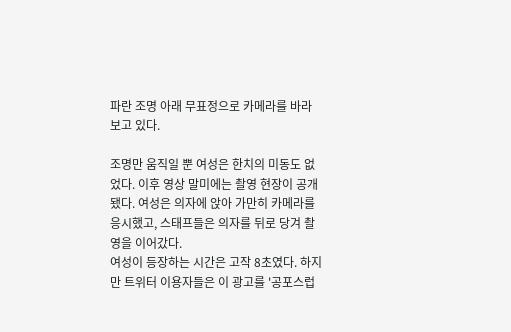파란 조명 아래 무표정으로 카메라를 바라보고 있다.

조명만 움직일 뿐 여성은 한치의 미동도 없었다. 이후 영상 말미에는 촬영 현장이 공개됐다. 여성은 의자에 앉아 가만히 카메라를 응시했고, 스태프들은 의자를 뒤로 당겨 촬영을 이어갔다.
여성이 등장하는 시간은 고작 8초였다. 하지만 트위터 이용자들은 이 광고를 '공포스럽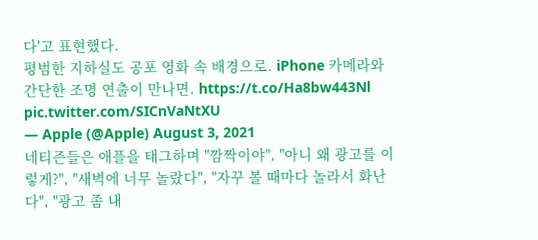다'고 표현했다.
평범한 지하실도 공포 영화 속 배경으로. iPhone 카메라와 간단한 조명 연출이 만나면. https://t.co/Ha8bw443Nl pic.twitter.com/SICnVaNtXU
— Apple (@Apple) August 3, 2021
네티즌들은 애플을 태그하며 "깜짝이야", "아니 왜 광고를 이렇게?", "새벽에 너무 놀랐다", "자꾸 볼 때마다 놀라서 화난다", "광고 좀 내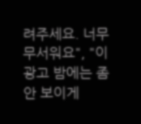려주세요. 너무 무서워요", "이 광고 밤에는 좀 안 보이게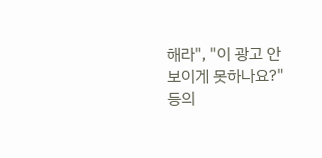해라", "이 광고 안 보이게 못하나요?" 등의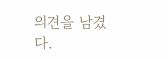의견을 남겼다.